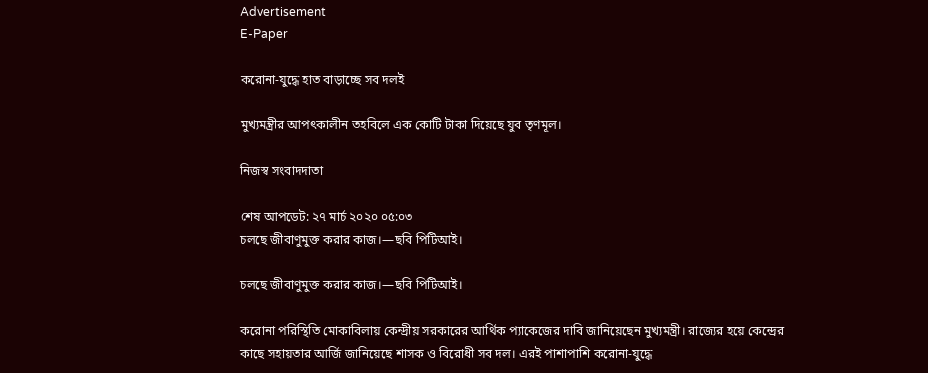Advertisement
E-Paper

করোনা-যুদ্ধে হাত বাড়াচ্ছে সব দলই

মুখ্যমন্ত্রীর আপৎকালীন তহবিলে এক কোটি টাকা দিয়েছে যুব তৃণমূল।

নিজস্ব সংবাদদাতা

শেষ আপডেট: ২৭ মার্চ ২০২০ ০৫:০৩
চলছে জীবাণুমুক্ত করার কাজ।—ছবি পিটিআই।

চলছে জীবাণুমুক্ত করার কাজ।—ছবি পিটিআই।

করোনা পরিস্থিতি মোকাবিলায় কেন্দ্রীয় সরকারের আর্থিক প্যাকেজের দাবি জানিয়েছেন মুখ্যমন্ত্রী। রাজ্যের হয়ে কেন্দ্রের কাছে সহায়তার আর্জি জানিয়েছে শাসক ও বিরোধী সব দল। এরই পাশাপাশি করোনা-যুদ্ধে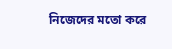নিজেদের মতো করে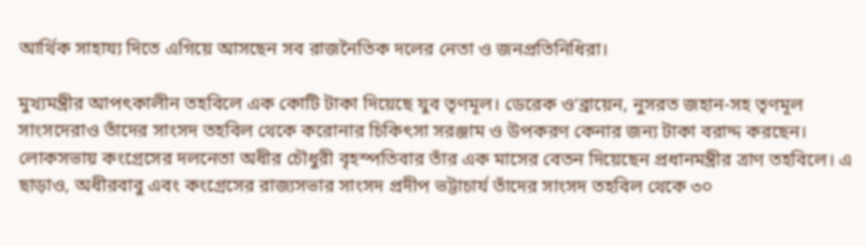আর্থিক সাহায্য দিতে এগিয়ে আসছেন সব রাজনৈতিক দলের নেতা ও জনপ্রতিনিধিরা।

মুখ্যমন্ত্রীর আপৎকালীন তহবিলে এক কোটি টাকা দিয়েছে যুব তৃণমূল। ডেরেক ও’ব্রায়েন, নুসরত জহান-সহ তৃণমূল সাংসদেরাও তাঁদের সাংসদ তহবিল থেকে করোনার চিকিৎসা সরঞ্জাম ও উপকরণ কেনার জন্য টাকা বরাদ্দ করছেন। লোকসভায় কংগ্রেসের দলনেতা অধীর চৌধুরী বৃহস্পতিবার তাঁর এক মাসের বেতন দিয়েছেন প্রধানমন্ত্রীর ত্রাণ তহবিলে। এ ছাড়াও, অধীরবাবু এবং কংগ্রেসের রাজ্যসভার সাংসদ প্রদীপ ভট্টাচার্য তাঁদের সাংসদ তহবিল থেকে ৩০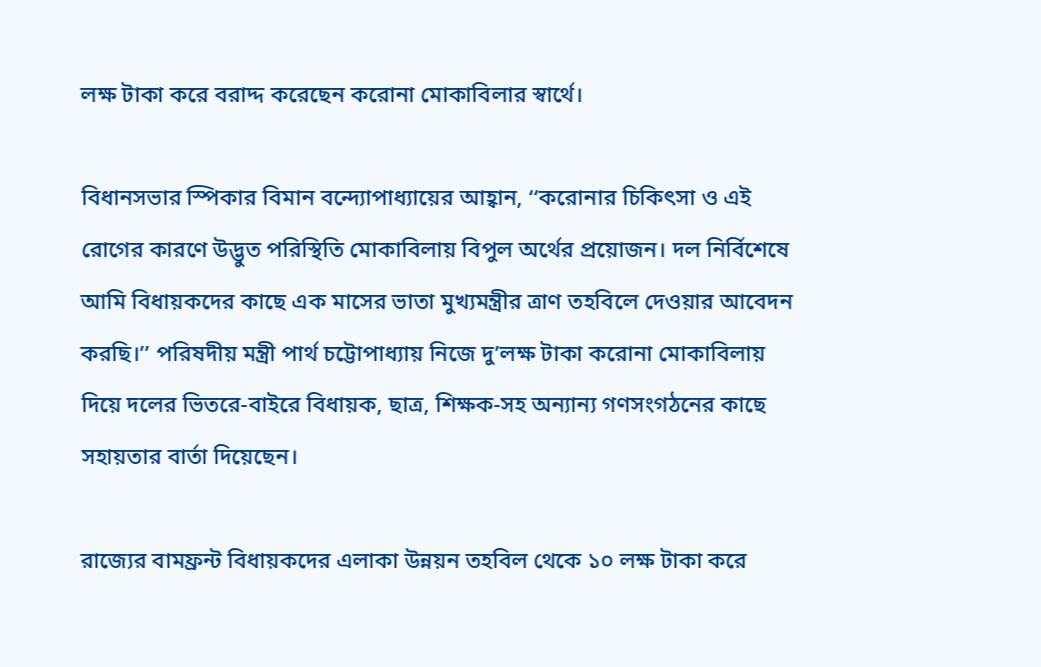লক্ষ টাকা করে বরাদ্দ করেছেন করোনা মোকাবিলার স্বার্থে।

বিধানসভার স্পিকার বিমান বন্দ্যোপাধ্যায়ের আহ্বান, ‘‘করোনার চিকিৎসা ও এই রোগের কারণে উদ্ভুত পরিস্থিতি মোকাবিলায় বিপুল অর্থের প্রয়োজন। দল নির্বিশেষে আমি বিধায়কদের কাছে এক মাসের ভাতা মুখ্যমন্ত্রীর ত্রাণ তহবিলে দেওয়ার আবেদন করছি।’’ পরিষদীয় মন্ত্রী পার্থ চট্টোপাধ্যায় নিজে দু’লক্ষ টাকা করোনা মোকাবিলায় দিয়ে দলের ভিতরে-বাইরে বিধায়ক, ছাত্র, শিক্ষক-সহ অন্যান্য গণসংগঠনের কাছে সহায়তার বার্তা দিয়েছেন।

রাজ্যের বামফ্রন্ট বিধায়কদের এলাকা উন্নয়ন তহবিল থেকে ১০ লক্ষ টাকা করে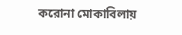করোনা মোকাবিলায়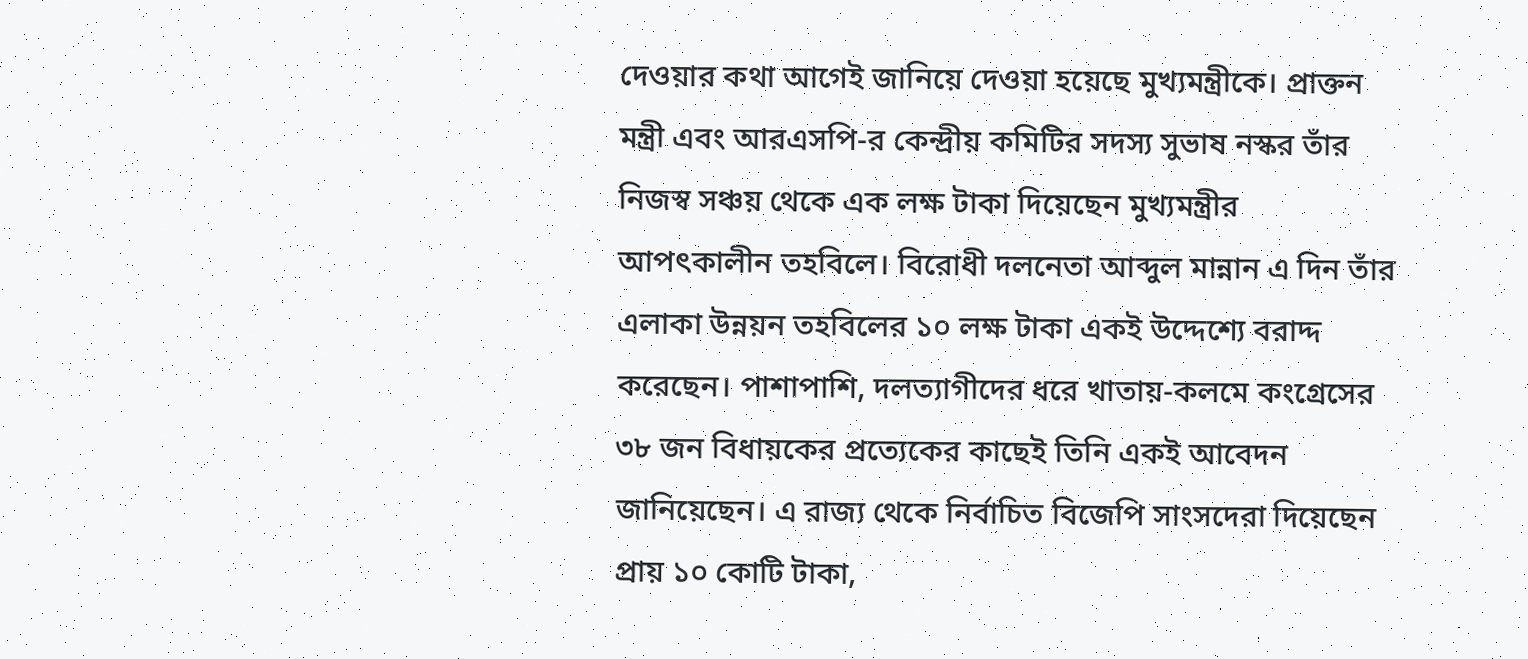দেওয়ার কথা আগেই জানিয়ে দেওয়া হয়েছে মুখ্যমন্ত্রীকে। প্রাক্তন মন্ত্রী এবং আরএসপি-র কেন্দ্রীয় কমিটির সদস্য সুভাষ নস্কর তাঁর নিজস্ব সঞ্চয় থেকে এক লক্ষ টাকা দিয়েছেন মুখ্যমন্ত্রীর আপৎকালীন তহবিলে। বিরোধী দলনেতা আব্দুল মান্নান এ দিন তাঁর এলাকা উন্নয়ন তহবিলের ১০ লক্ষ টাকা একই উদ্দেশ্যে বরাদ্দ করেছেন। পাশাপাশি, দলত্যাগীদের ধরে খাতায়-কলমে কংগ্রেসের ৩৮ জন বিধায়কের প্রত্যেকের কাছেই তিনি একই আবেদন জানিয়েছেন। এ রাজ্য থেকে নির্বাচিত বিজেপি সাংসদেরা দিয়েছেন প্রায় ১০ কোটি টাকা,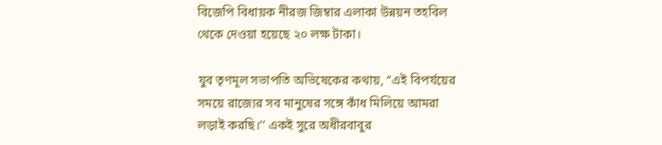বিজেপি বিধায়ক নীরজ জিম্বার এলাকা উন্নয়ন তহবিল থেকে দেওয়া হয়েছে ২০ লক্ষ টাকা।

যুব তৃণমূল সভাপতি অভিষেকের কথায়, ‘‘এই বিপর্যয়ের সময়ে রাজ্যের সব মানুষের সঙ্গে কাঁধ মিলিয়ে আমরা লড়াই করছি।’’ একই সুরে অধীরবাবুর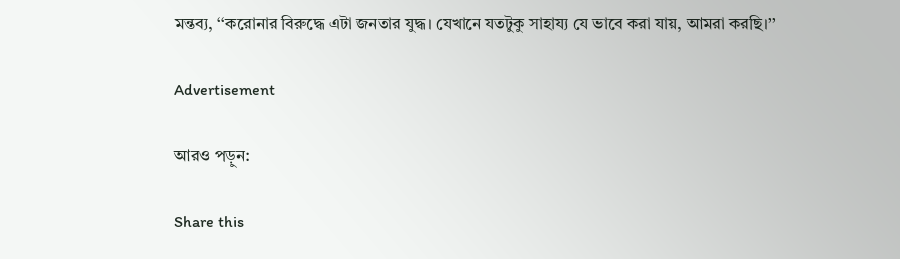মন্তব্য, ‘‘করোনার বিরুদ্ধে এটা জনতার যুদ্ধ। যেখানে যতটুকু সাহায্য যে ভাবে করা যায়, আমরা করছি।’’

Advertisement

আরও পড়ুন:

Share this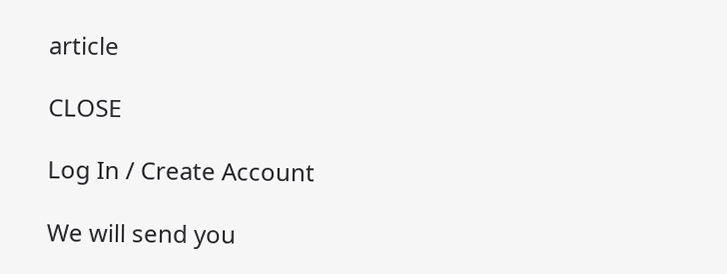article

CLOSE

Log In / Create Account

We will send you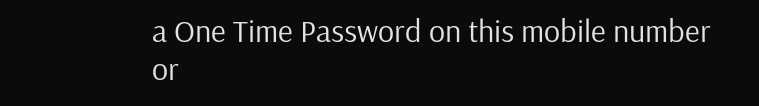a One Time Password on this mobile number or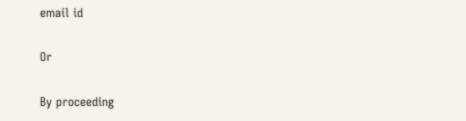email id

Or

By proceeding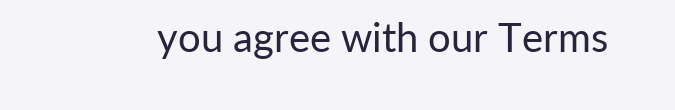you agree with our Terms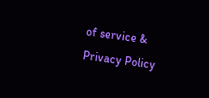of service & Privacy Policy